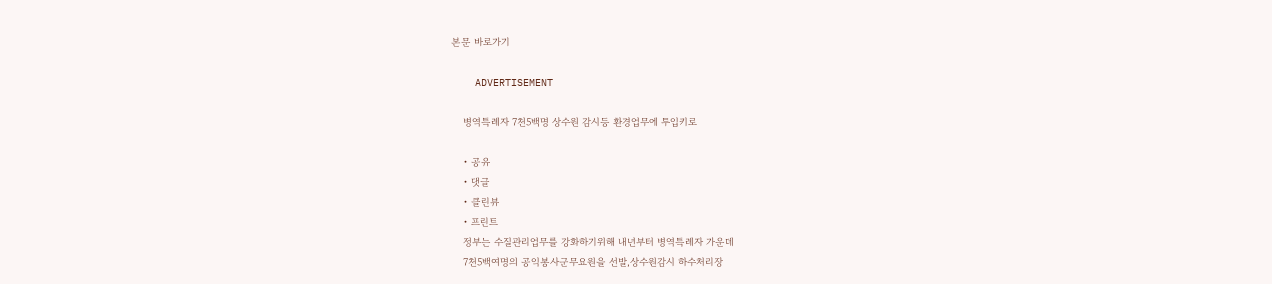본문 바로가기

    ADVERTISEMENT

    병역특례자 7천5백명 상수원 감시등 환경업무에 투입키로

    • 공유
    • 댓글
    • 클린뷰
    • 프린트
    정부는 수질관리업무를 강화하기위해 내년부터 병역특례자 가운데
    7천5백여명의 공익봉사군무요원을 선발,상수원감시 하수처리장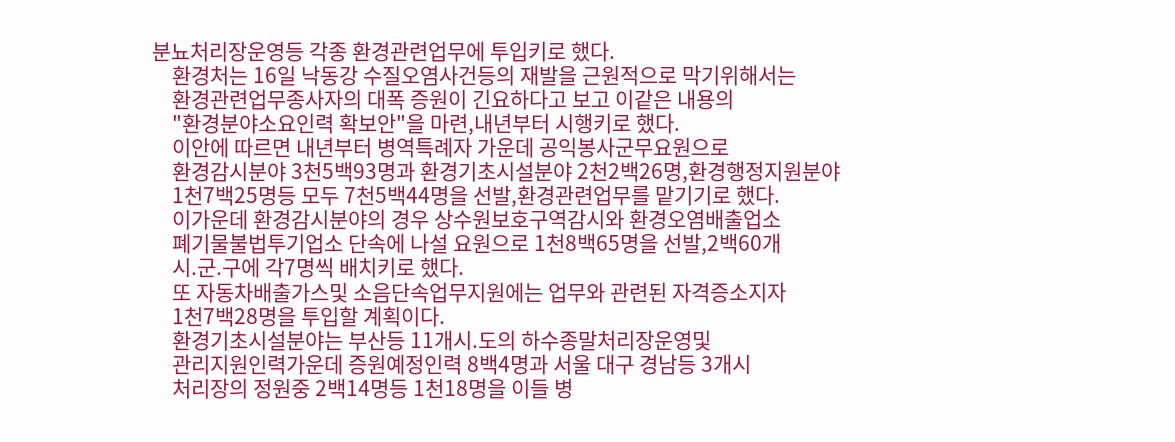분뇨처리장운영등 각종 환경관련업무에 투입키로 했다.
    환경처는 16일 낙동강 수질오염사건등의 재발을 근원적으로 막기위해서는
    환경관련업무종사자의 대폭 증원이 긴요하다고 보고 이같은 내용의
    "환경분야소요인력 확보안"을 마련,내년부터 시행키로 했다.
    이안에 따르면 내년부터 병역특례자 가운데 공익봉사군무요원으로
    환경감시분야 3천5백93명과 환경기초시설분야 2천2백26명,환경행정지원분야
    1천7백25명등 모두 7천5백44명을 선발,환경관련업무를 맡기기로 했다.
    이가운데 환경감시분야의 경우 상수원보호구역감시와 환경오염배출업소
    폐기물불법투기업소 단속에 나설 요원으로 1천8백65명을 선발,2백60개
    시.군.구에 각7명씩 배치키로 했다.
    또 자동차배출가스및 소음단속업무지원에는 업무와 관련된 자격증소지자
    1천7백28명을 투입할 계획이다.
    환경기초시설분야는 부산등 11개시.도의 하수종말처리장운영및
    관리지원인력가운데 증원예정인력 8백4명과 서울 대구 경남등 3개시
    처리장의 정원중 2백14명등 1천18명을 이들 병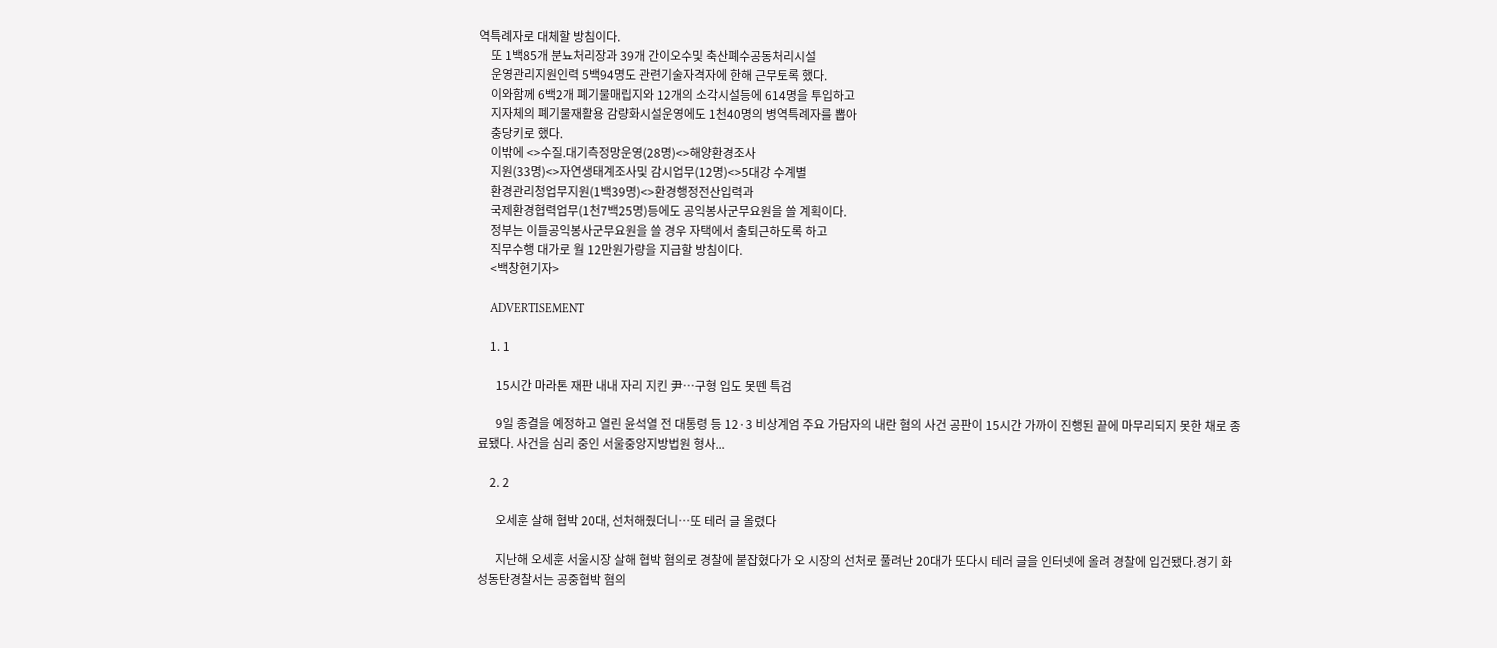역특례자로 대체할 방침이다.
    또 1백85개 분뇨처리장과 39개 간이오수및 축산폐수공동처리시설
    운영관리지원인력 5백94명도 관련기술자격자에 한해 근무토록 했다.
    이와함께 6백2개 폐기물매립지와 12개의 소각시설등에 614명을 투입하고
    지자체의 폐기물재활용 감량화시설운영에도 1천40명의 병역특례자를 뽑아
    충당키로 했다.
    이밖에 <>수질.대기측정망운영(28명)<>해양환경조사
    지원(33명)<>자연생태계조사및 감시업무(12명)<>5대강 수계별
    환경관리청업무지원(1백39명)<>환경행정전산입력과
    국제환경협력업무(1천7백25명)등에도 공익봉사군무요원을 쓸 계획이다.
    정부는 이들공익봉사군무요원을 쓸 경우 자택에서 출퇴근하도록 하고
    직무수행 대가로 월 12만원가량을 지급할 방침이다.
    <백창현기자>

    ADVERTISEMENT

    1. 1

      15시간 마라톤 재판 내내 자리 지킨 尹…구형 입도 못뗀 특검

      9일 종결을 예정하고 열린 윤석열 전 대통령 등 12·3 비상계엄 주요 가담자의 내란 혐의 사건 공판이 15시간 가까이 진행된 끝에 마무리되지 못한 채로 종료됐다. 사건을 심리 중인 서울중앙지방법원 형사...

    2. 2

      오세훈 살해 협박 20대, 선처해줬더니…또 테러 글 올렸다

      지난해 오세훈 서울시장 살해 협박 혐의로 경찰에 붙잡혔다가 오 시장의 선처로 풀려난 20대가 또다시 테러 글을 인터넷에 올려 경찰에 입건됐다.경기 화성동탄경찰서는 공중협박 혐의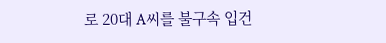로 20대 A씨를 불구속 입건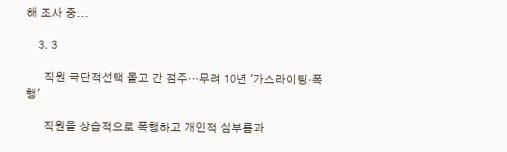해 조사 중...

    3. 3

      직원 극단적선택 몰고 간 점주…무려 10년 '가스라이팅·폭행'

      직원을 상습적으로 폭행하고 개인적 심부름과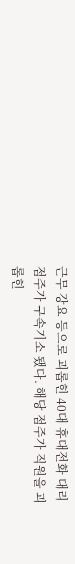근무 강요 등으로 괴롭힌 40대 휴대전화 대리점주가 구속기소 됐다. 해당 점주가 직원을 괴롭힌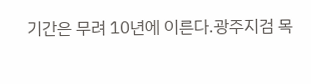기간은 무려 10년에 이른다.광주지검 목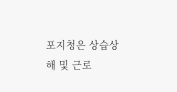포지청은 상습상해 및 근로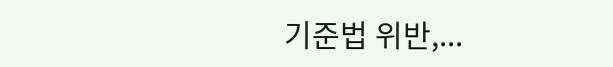기준법 위반,...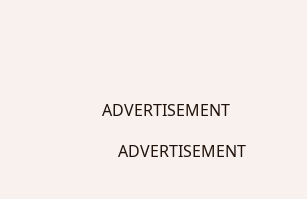ADVERTISEMENT

    ADVERTISEMENT